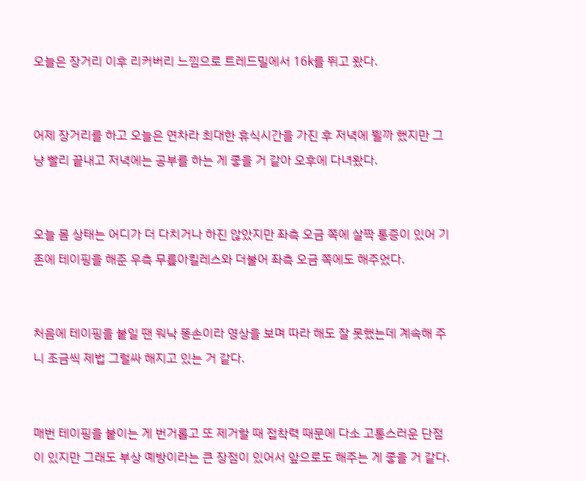오늘은 장거리 이후 리커버리 느낌으로 트레드밀에서 16k를 뛰고 왔다.


어제 장거리를 하고 오늘은 연차라 최대한 휴식시간을 가진 후 저녁에 뛸까 했지만 그냥 빨리 끝내고 저녁에는 공부를 하는 게 좋을 거 같아 오후에 다녀왔다.


오늘 몸 상태는 어디가 더 다치거나 하진 않았지만 좌측 오금 쪽에 살짝 통증이 있어 기존에 테이핑을 해준 우측 무릎아킬레스와 더불어 좌측 오금 쪽에도 해주었다.


처음에 테이핑을 붙일 땐 워낙 똥손이라 영상을 보며 따라 해도 잘 못했는데 계속해 주니 조금씩 제법 그럴싸 해지고 있는 거 같다.


매번 테이핑을 붙이는 게 번거롭고 또 제거할 때 접착력 때문에 다소 고통스러운 단점이 있지만 그래도 부상 예방이라는 큰 장점이 있어서 앞으로도 해주는 게 좋을 거 같다.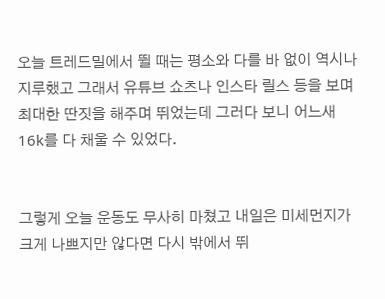오늘 트레드밀에서 뛸 때는 평소와 다를 바 없이 역시나 지루했고 그래서 유튜브 쇼츠나 인스타 릴스 등을 보며 최대한 딴짓을 해주며 뛰었는데 그러다 보니 어느새 16k를 다 채울 수 있었다.


그렇게 오늘 운동도 무사히 마쳤고 내일은 미세먼지가 크게 나쁘지만 않다면 다시 밖에서 뛰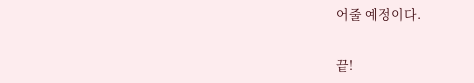어줄 예정이다.


끝!